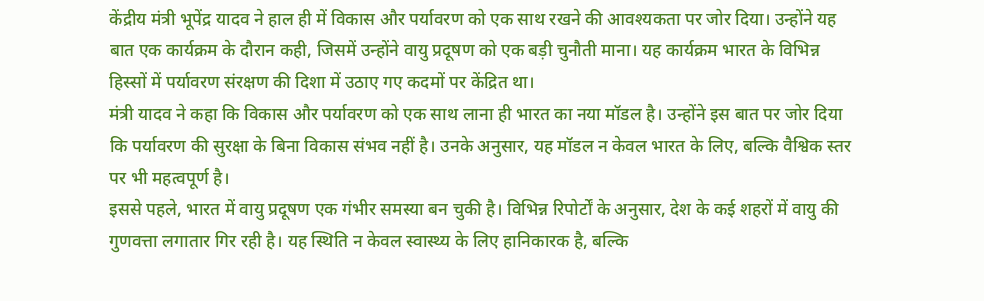केंद्रीय मंत्री भूपेंद्र यादव ने हाल ही में विकास और पर्यावरण को एक साथ रखने की आवश्यकता पर जोर दिया। उन्होंने यह बात एक कार्यक्रम के दौरान कही, जिसमें उन्होंने वायु प्रदूषण को एक बड़ी चुनौती माना। यह कार्यक्रम भारत के विभिन्न हिस्सों में पर्यावरण संरक्षण की दिशा में उठाए गए कदमों पर केंद्रित था।
मंत्री यादव ने कहा कि विकास और पर्यावरण को एक साथ लाना ही भारत का नया मॉडल है। उन्होंने इस बात पर जोर दिया कि पर्यावरण की सुरक्षा के बिना विकास संभव नहीं है। उनके अनुसार, यह मॉडल न केवल भारत के लिए, बल्कि वैश्विक स्तर पर भी महत्वपूर्ण है।
इससे पहले, भारत में वायु प्रदूषण एक गंभीर समस्या बन चुकी है। विभिन्न रिपोर्टों के अनुसार, देश के कई शहरों में वायु की गुणवत्ता लगातार गिर रही है। यह स्थिति न केवल स्वास्थ्य के लिए हानिकारक है, बल्कि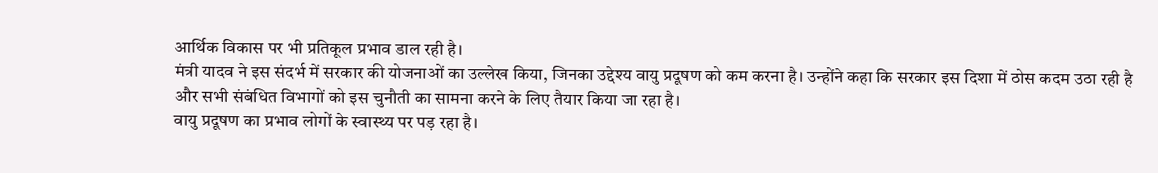आर्थिक विकास पर भी प्रतिकूल प्रभाव डाल रही है।
मंत्री यादव ने इस संदर्भ में सरकार की योजनाओं का उल्लेख किया, जिनका उद्देश्य वायु प्रदूषण को कम करना है। उन्होंने कहा कि सरकार इस दिशा में ठोस कदम उठा रही है और सभी संबंधित विभागों को इस चुनौती का सामना करने के लिए तैयार किया जा रहा है।
वायु प्रदूषण का प्रभाव लोगों के स्वास्थ्य पर पड़ रहा है।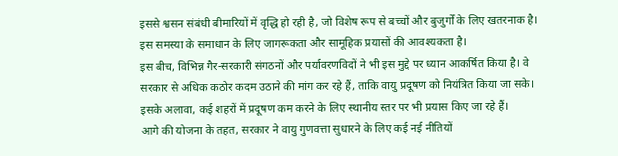इससे श्वसन संबंधी बीमारियों में वृद्धि हो रही है, जो विशेष रूप से बच्चों और बुजुर्गों के लिए खतरनाक है। इस समस्या के समाधान के लिए जागरूकता और सामूहिक प्रयासों की आवश्यकता है।
इस बीच, विभिन्न गैर-सरकारी संगठनों और पर्यावरणविदों ने भी इस मुद्दे पर ध्यान आकर्षित किया है। वे सरकार से अधिक कठोर कदम उठाने की मांग कर रहे हैं, ताकि वायु प्रदूषण को नियंत्रित किया जा सके। इसके अलावा, कई शहरों में प्रदूषण कम करने के लिए स्थानीय स्तर पर भी प्रयास किए जा रहे हैं।
आगे की योजना के तहत, सरकार ने वायु गुणवत्ता सुधारने के लिए कई नई नीतियों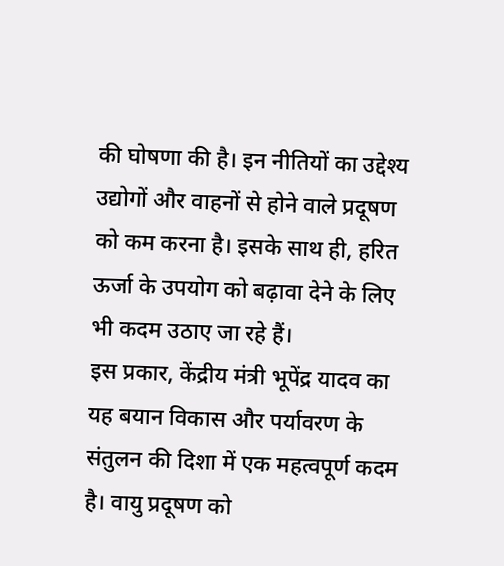की घोषणा की है। इन नीतियों का उद्देश्य उद्योगों और वाहनों से होने वाले प्रदूषण को कम करना है। इसके साथ ही, हरित ऊर्जा के उपयोग को बढ़ावा देने के लिए भी कदम उठाए जा रहे हैं।
इस प्रकार, केंद्रीय मंत्री भूपेंद्र यादव का यह बयान विकास और पर्यावरण के संतुलन की दिशा में एक महत्वपूर्ण कदम है। वायु प्रदूषण को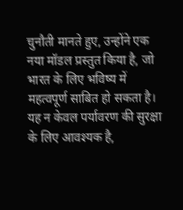चुनौती मानते हुए, उन्होंने एक नया मॉडल प्रस्तुत किया है, जो भारत के लिए भविष्य में महत्वपूर्ण साबित हो सकता है। यह न केवल पर्यावरण की सुरक्षा के लिए आवश्यक है,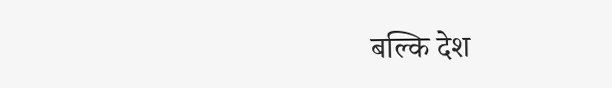बल्कि देश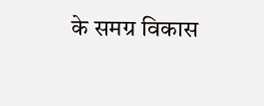के समग्र विकास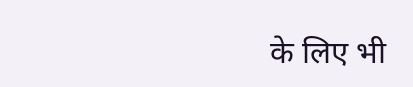के लिए भी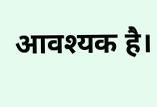आवश्यक है।